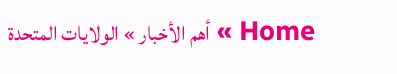Home » أهم الأخبار » الولايات المتحدة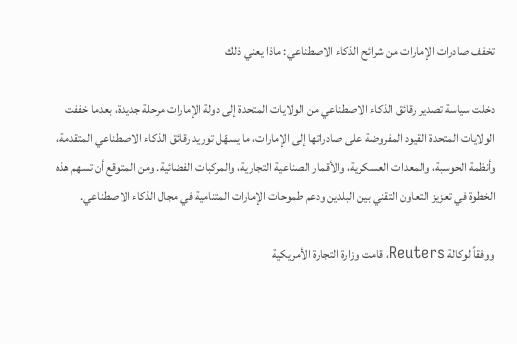تخفف صادرات الإمارات من شرائح الذكاء الاصطناعي: ماذا يعني ذلك

دخلت سياسة تصدير رقائق الذكاء الاصطناعي من الولايات المتحدة إلى دولة الإمارات مرحلة جديدة، بعدما خففت الولايات المتحدة القيود المفروضة على صادراتها إلى الإمارات، ما يسهّل توريد رقائق الذكاء الاصطناعي المتقدمة، وأنظمة الحوسبة، والمعدات العسكرية، والأقمار الصناعية التجارية، والمركبات الفضائية. ومن المتوقع أن تسهم هذه الخطوة في تعزيز التعاون التقني بين البلدين ودعم طموحات الإمارات المتنامية في مجال الذكاء الاصطناعي.

ووفقاً لوكالة Reuters، قامت وزارة التجارة الأمريكية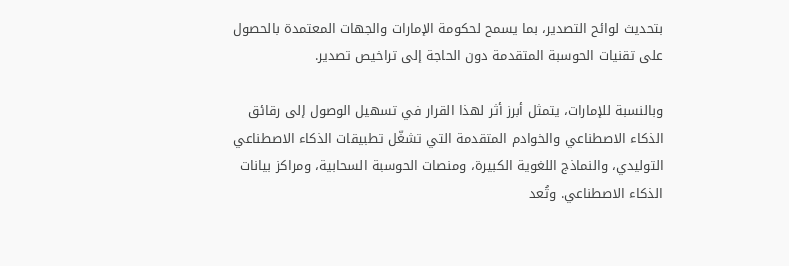بتحديث لوائح التصدير، بما يسمح لحكومة الإمارات والجهات المعتمدة بالحصول على تقنيات الحوسبة المتقدمة دون الحاجة إلى تراخيص تصدير.

وبالنسبة للإمارات، يتمثل أبرز أثر لهذا القرار في تسهيل الوصول إلى رقائق الذكاء الاصطناعي والخوادم المتقدمة التي تشغّل تطبيقات الذكاء الاصطناعي التوليدي، والنماذج اللغوية الكبيرة، ومنصات الحوسبة السحابية، ومراكز بيانات الذكاء الاصطناعي. وتُعد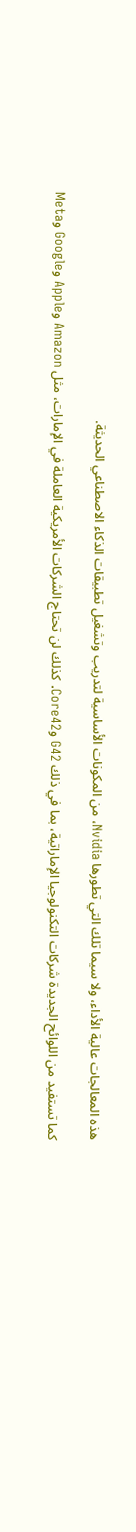هذه المعالجات عالية الأداء، ولا سيما تلك التي تطورها Nvidia، من المكونات الأساسية لتدريب وتشغيل تطبيقات الذكاء الاصطناعي الحديثة.

كما تستفيد من اللوائح الجديدة شركات التكنولوجيا الإماراتية، بما في ذلك G42 وCore42. كذلك لن تحتاج الشركات الأمريكية العاملة في الإمارات، مثل Amazon وApple وGoogle وMeta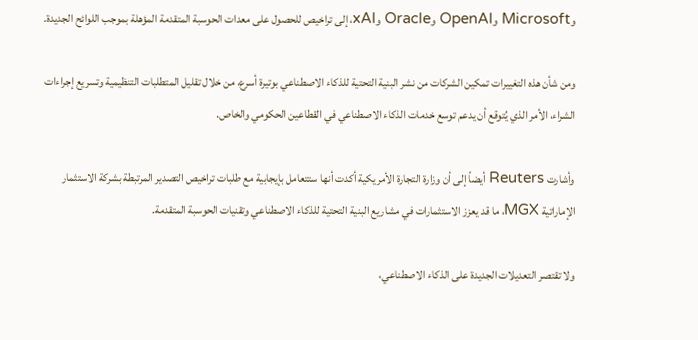وMicrosoft وOpenAI وOracle وxAI، إلى تراخيص للحصول على معدات الحوسبة المتقدمة المؤهلة بموجب اللوائح الجديدة.

ومن شأن هذه التغييرات تمكين الشركات من نشر البنية التحتية للذكاء الاصطناعي بوتيرة أسرع، من خلال تقليل المتطلبات التنظيمية وتسريع إجراءات الشراء، الأمر الذي يُتوقع أن يدعم توسع خدمات الذكاء الاصطناعي في القطاعين الحكومي والخاص.

وأشارت Reuters أيضاً إلى أن وزارة التجارة الأمريكية أكدت أنها ستتعامل بإيجابية مع طلبات تراخيص التصدير المرتبطة بشركة الاستثمار الإماراتية MGX، ما قد يعزز الاستثمارات في مشاريع البنية التحتية للذكاء الاصطناعي وتقنيات الحوسبة المتقدمة.

ولا تقتصر التعديلات الجديدة على الذكاء الاصطناعي،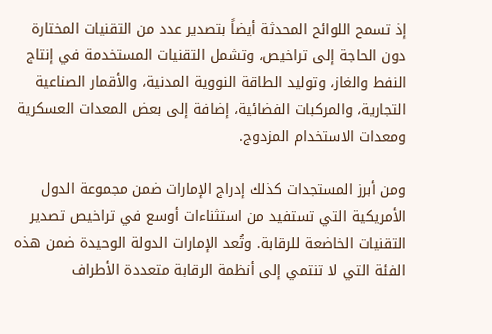إذ تسمح اللوائح المحدثة أيضاً بتصدير عدد من التقنيات المختارة دون الحاجة إلى تراخيص، وتشمل التقنيات المستخدمة في إنتاج النفط والغاز، وتوليد الطاقة النووية المدنية، والأقمار الصناعية التجارية، والمركبات الفضائية، إضافة إلى بعض المعدات العسكرية ومعدات الاستخدام المزدوج.

ومن أبرز المستجدات كذلك إدراج الإمارات ضمن مجموعة الدول الأمريكية التي تستفيد من استثناءات أوسع في تراخيص تصدير التقنيات الخاضعة للرقابة. وتُعد الإمارات الدولة الوحيدة ضمن هذه الفئة التي لا تنتمي إلى أنظمة الرقابة متعددة الأطراف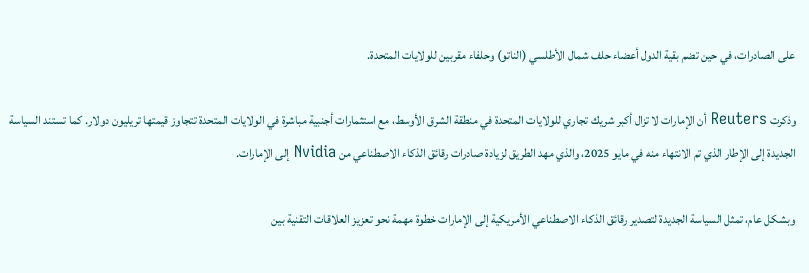على الصادرات، في حين تضم بقية الدول أعضاء حلف شمال الأطلسي (الناتو) وحلفاء مقربين للولايات المتحدة.

وذكرت Reuters أن الإمارات لا تزال أكبر شريك تجاري للولايات المتحدة في منطقة الشرق الأوسط، مع استثمارات أجنبية مباشرة في الولايات المتحدة تتجاوز قيمتها تريليون دولار. كما تستند السياسة الجديدة إلى الإطار الذي تم الانتهاء منه في مايو 2025، والذي مهد الطريق لزيادة صادرات رقائق الذكاء الاصطناعي من Nvidia إلى الإمارات.

وبشكل عام، تمثل السياسة الجديدة لتصدير رقائق الذكاء الاصطناعي الأمريكية إلى الإمارات خطوة مهمة نحو تعزيز العلاقات التقنية بين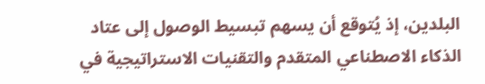البلدين، إذ يُتوقع أن يسهم تبسيط الوصول إلى عتاد الذكاء الاصطناعي المتقدم والتقنيات الاستراتيجية في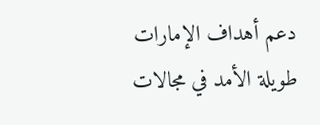دعم أهداف الإمارات طويلة الأمد في مجالات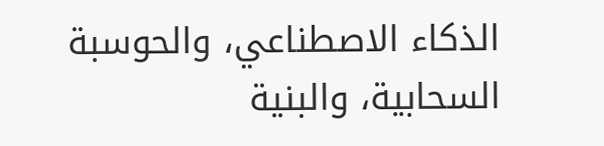الذكاء الاصطناعي، والحوسبة السحابية، والبنية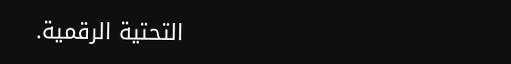التحتية الرقمية.